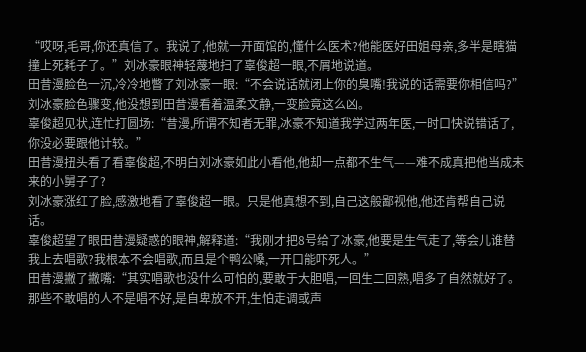“哎呀,毛哥,你还真信了。我说了,他就一开面馆的,懂什么医术?他能医好田姐母亲,多半是瞎猫撞上死耗子了。”刘冰豪眼神轻蔑地扫了辜俊超一眼,不屑地说道。
田昔漫脸色一沉,冷冷地瞥了刘冰豪一眼:“不会说话就闭上你的臭嘴!我说的话需要你相信吗?”
刘冰豪脸色骤变,他没想到田昔漫看着温柔文静,一变脸竟这么凶。
辜俊超见状,连忙打圆场:“昔漫,所谓不知者无罪,冰豪不知道我学过两年医,一时口快说错话了,你没必要跟他计较。”
田昔漫扭头看了看辜俊超,不明白刘冰豪如此小看他,他却一点都不生气——难不成真把他当成未来的小舅子了?
刘冰豪涨红了脸,感激地看了辜俊超一眼。只是他真想不到,自己这般鄙视他,他还肯帮自己说话。
辜俊超望了眼田昔漫疑惑的眼神,解释道:“我刚才把8号给了冰豪,他要是生气走了,等会儿谁替我上去唱歌?我根本不会唱歌,而且是个鸭公嗓,一开口能吓死人。”
田昔漫撇了撇嘴:“其实唱歌也没什么可怕的,要敢于大胆唱,一回生二回熟,唱多了自然就好了。那些不敢唱的人不是唱不好,是自卑放不开,生怕走调或声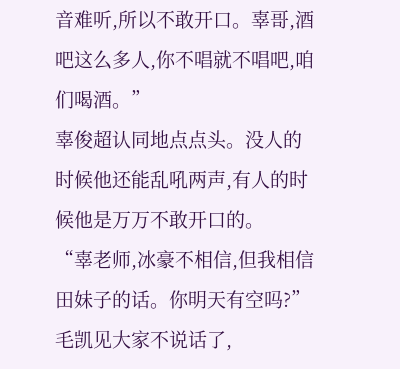音难听,所以不敢开口。辜哥,酒吧这么多人,你不唱就不唱吧,咱们喝酒。”
辜俊超认同地点点头。没人的时候他还能乱吼两声,有人的时候他是万万不敢开口的。
“辜老师,冰豪不相信,但我相信田妹子的话。你明天有空吗?”毛凯见大家不说话了,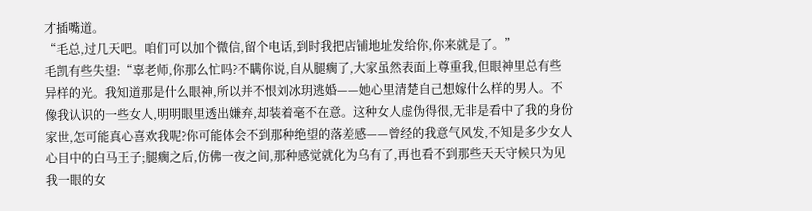才插嘴道。
“毛总,过几天吧。咱们可以加个微信,留个电话,到时我把店铺地址发给你,你来就是了。”
毛凯有些失望:“辜老师,你那么忙吗?不瞒你说,自从腿瘸了,大家虽然表面上尊重我,但眼神里总有些异样的光。我知道那是什么眼神,所以并不恨刘冰玥逃婚——她心里清楚自己想嫁什么样的男人。不像我认识的一些女人,明明眼里透出嫌弃,却装着毫不在意。这种女人虚伪得很,无非是看中了我的身份家世,怎可能真心喜欢我呢?你可能体会不到那种绝望的落差感——曾经的我意气风发,不知是多少女人心目中的白马王子;腿瘸之后,仿佛一夜之间,那种感觉就化为乌有了,再也看不到那些天天守候只为见我一眼的女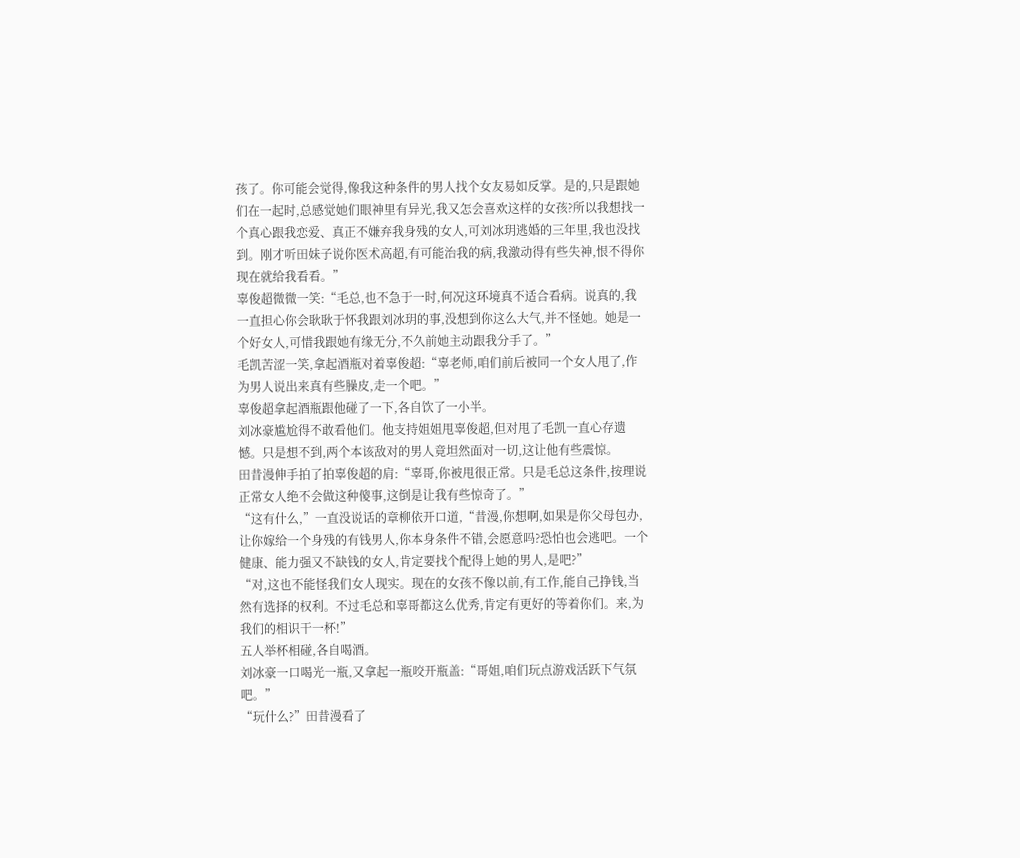孩了。你可能会觉得,像我这种条件的男人找个女友易如反掌。是的,只是跟她们在一起时,总感觉她们眼神里有异光,我又怎会喜欢这样的女孩?所以我想找一个真心跟我恋爱、真正不嫌弃我身残的女人,可刘冰玥逃婚的三年里,我也没找到。刚才听田妹子说你医术高超,有可能治我的病,我激动得有些失神,恨不得你现在就给我看看。”
辜俊超微微一笑:“毛总,也不急于一时,何况这环境真不适合看病。说真的,我一直担心你会耿耿于怀我跟刘冰玥的事,没想到你这么大气,并不怪她。她是一个好女人,可惜我跟她有缘无分,不久前她主动跟我分手了。”
毛凯苦涩一笑,拿起酒瓶对着辜俊超:“辜老师,咱们前后被同一个女人甩了,作为男人说出来真有些臊皮,走一个吧。”
辜俊超拿起酒瓶跟他碰了一下,各自饮了一小半。
刘冰豪尴尬得不敢看他们。他支持姐姐甩辜俊超,但对甩了毛凯一直心存遗憾。只是想不到,两个本该敌对的男人竟坦然面对一切,这让他有些震惊。
田昔漫伸手拍了拍辜俊超的肩:“辜哥,你被甩很正常。只是毛总这条件,按理说正常女人绝不会做这种傻事,这倒是让我有些惊奇了。”
“这有什么,”一直没说话的章柳依开口道,“昔漫,你想啊,如果是你父母包办,让你嫁给一个身残的有钱男人,你本身条件不错,会愿意吗?恐怕也会逃吧。一个健康、能力强又不缺钱的女人,肯定要找个配得上她的男人,是吧?”
“对,这也不能怪我们女人现实。现在的女孩不像以前,有工作,能自己挣钱,当然有选择的权利。不过毛总和辜哥都这么优秀,肯定有更好的等着你们。来,为我们的相识干一杯!”
五人举杯相碰,各自喝酒。
刘冰豪一口喝光一瓶,又拿起一瓶咬开瓶盖:“哥姐,咱们玩点游戏活跃下气氛吧。”
“玩什么?”田昔漫看了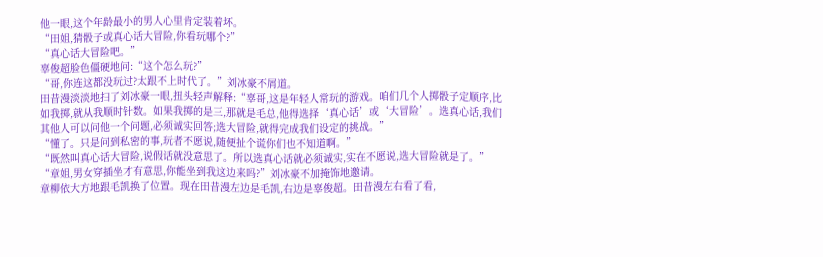他一眼,这个年龄最小的男人心里肯定装着坏。
“田姐,猜骰子或真心话大冒险,你看玩哪个?”
“真心话大冒险吧。”
辜俊超脸色僵硬地问:“这个怎么玩?”
“哥,你连这都没玩过?太跟不上时代了。”刘冰豪不屑道。
田昔漫淡淡地扫了刘冰豪一眼,扭头轻声解释:“辜哥,这是年轻人常玩的游戏。咱们几个人掷骰子定顺序,比如我掷,就从我顺时针数。如果我掷的是三,那就是毛总,他得选择‘真心话’或‘大冒险’。选真心话,我们其他人可以问他一个问题,必须诚实回答;选大冒险,就得完成我们设定的挑战。”
“懂了。只是问到私密的事,玩者不愿说,随便扯个谎你们也不知道啊。”
“既然叫真心话大冒险,说假话就没意思了。所以选真心话就必须诚实,实在不愿说,选大冒险就是了。”
“章姐,男女穿插坐才有意思,你能坐到我这边来吗?”刘冰豪不加掩饰地邀请。
章柳依大方地跟毛凯换了位置。现在田昔漫左边是毛凯,右边是辜俊超。田昔漫左右看了看,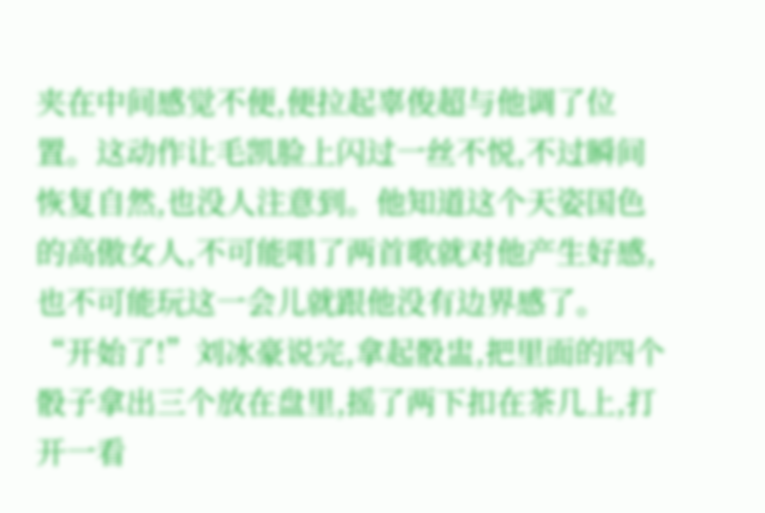夹在中间感觉不便,便拉起辜俊超与他调了位置。这动作让毛凯脸上闪过一丝不悦,不过瞬间恢复自然,也没人注意到。他知道这个天姿国色的高傲女人,不可能唱了两首歌就对他产生好感,也不可能玩这一会儿就跟他没有边界感了。
“开始了!”刘冰豪说完,拿起骰盅,把里面的四个骰子拿出三个放在盘里,摇了两下扣在茶几上,打开一看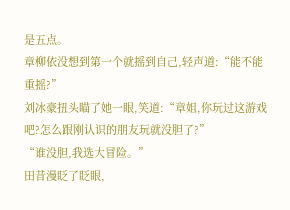是五点。
章柳依没想到第一个就摇到自己,轻声道:“能不能重摇?”
刘冰豪扭头瞄了她一眼,笑道:“章姐,你玩过这游戏吧?怎么跟刚认识的朋友玩就没胆了?”
“谁没胆,我选大冒险。”
田昔漫眨了眨眼,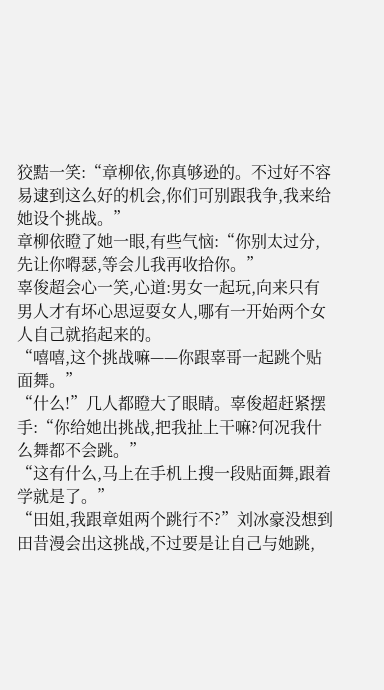狡黠一笑:“章柳依,你真够逊的。不过好不容易逮到这么好的机会,你们可别跟我争,我来给她设个挑战。”
章柳依瞪了她一眼,有些气恼:“你别太过分,先让你嘚瑟,等会儿我再收拾你。”
辜俊超会心一笑,心道:男女一起玩,向来只有男人才有坏心思逗耍女人,哪有一开始两个女人自己就掐起来的。
“嘻嘻,这个挑战嘛——你跟辜哥一起跳个贴面舞。”
“什么!”几人都瞪大了眼睛。辜俊超赶紧摆手:“你给她出挑战,把我扯上干嘛?何况我什么舞都不会跳。”
“这有什么,马上在手机上搜一段贴面舞,跟着学就是了。”
“田姐,我跟章姐两个跳行不?”刘冰豪没想到田昔漫会出这挑战,不过要是让自己与她跳,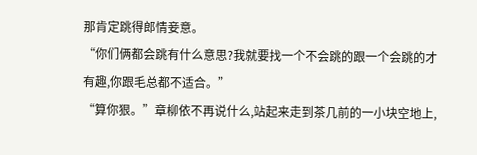那肯定跳得郎情妾意。
“你们俩都会跳有什么意思?我就要找一个不会跳的跟一个会跳的才有趣,你跟毛总都不适合。”
“算你狠。”章柳依不再说什么,站起来走到茶几前的一小块空地上,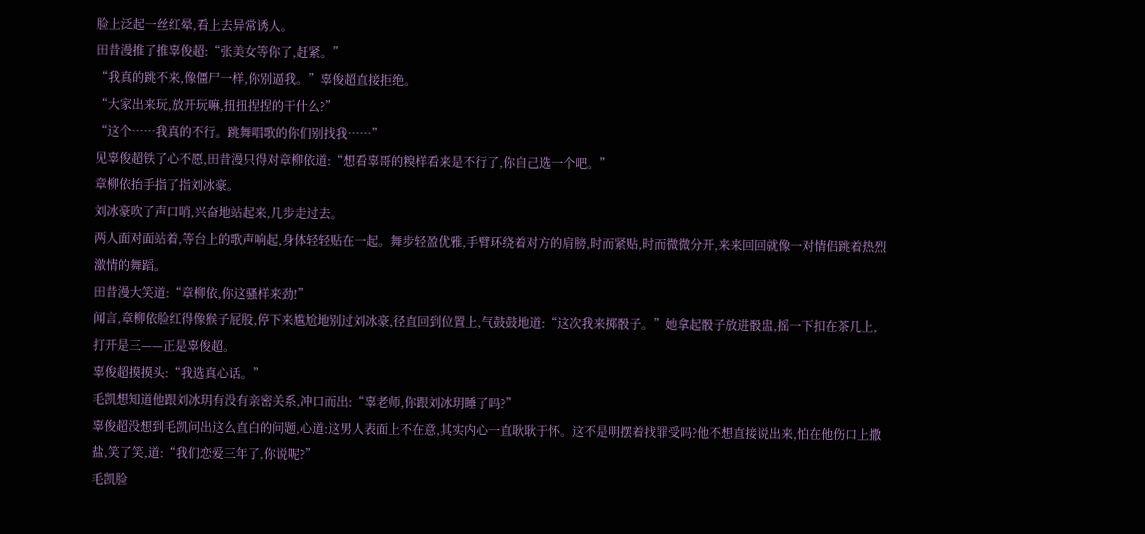脸上泛起一丝红晕,看上去异常诱人。
田昔漫推了推辜俊超:“张美女等你了,赶紧。”
“我真的跳不来,像僵尸一样,你别逼我。”辜俊超直接拒绝。
“大家出来玩,放开玩嘛,扭扭捏捏的干什么?”
“这个……我真的不行。跳舞唱歌的你们别找我……”
见辜俊超铁了心不愿,田昔漫只得对章柳依道:“想看辜哥的糗样看来是不行了,你自己选一个吧。”
章柳依抬手指了指刘冰豪。
刘冰豪吹了声口哨,兴奋地站起来,几步走过去。
两人面对面站着,等台上的歌声响起,身体轻轻贴在一起。舞步轻盈优雅,手臂环绕着对方的肩膀,时而紧贴,时而微微分开,来来回回就像一对情侣跳着热烈激情的舞蹈。
田昔漫大笑道:“章柳依,你这骚样来劲!”
闻言,章柳依脸红得像猴子屁股,停下来尴尬地别过刘冰豪,径直回到位置上,气鼓鼓地道:“这次我来掷骰子。”她拿起骰子放进骰盅,摇一下扣在茶几上,打开是三——正是辜俊超。
辜俊超摸摸头:“我选真心话。”
毛凯想知道他跟刘冰玥有没有亲密关系,冲口而出:“辜老师,你跟刘冰玥睡了吗?”
辜俊超没想到毛凯问出这么直白的问题,心道:这男人表面上不在意,其实内心一直耿耿于怀。这不是明摆着找罪受吗?他不想直接说出来,怕在他伤口上撒盐,笑了笑,道:“我们恋爱三年了,你说呢?”
毛凯脸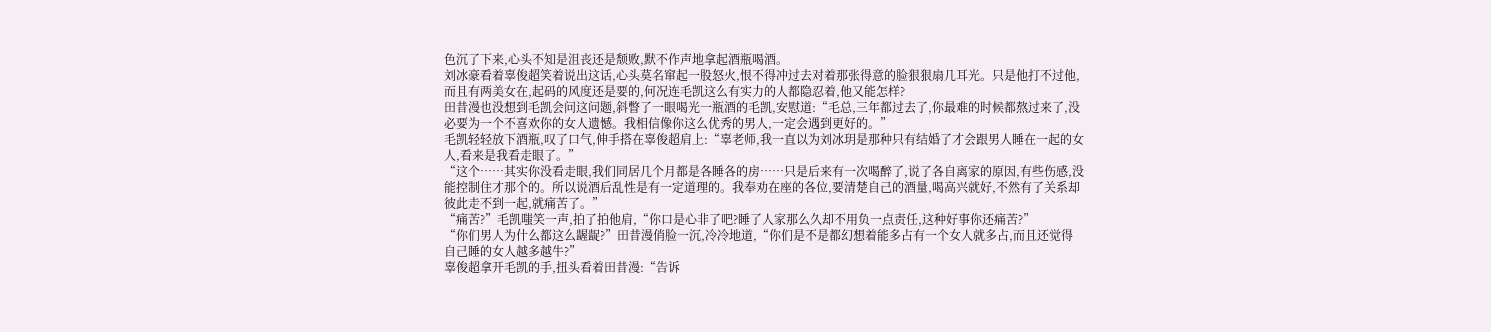色沉了下来,心头不知是沮丧还是颓败,默不作声地拿起酒瓶喝酒。
刘冰豪看着辜俊超笑着说出这话,心头莫名窜起一股怒火,恨不得冲过去对着那张得意的脸狠狠扇几耳光。只是他打不过他,而且有两美女在,起码的风度还是要的,何况连毛凯这么有实力的人都隐忍着,他又能怎样?
田昔漫也没想到毛凯会问这问题,斜瞥了一眼喝光一瓶酒的毛凯,安慰道:“毛总,三年都过去了,你最难的时候都熬过来了,没必要为一个不喜欢你的女人遗憾。我相信像你这么优秀的男人,一定会遇到更好的。”
毛凯轻轻放下酒瓶,叹了口气,伸手搭在辜俊超肩上:“辜老师,我一直以为刘冰玥是那种只有结婚了才会跟男人睡在一起的女人,看来是我看走眼了。”
“这个……其实你没看走眼,我们同居几个月都是各睡各的房……只是后来有一次喝醉了,说了各自离家的原因,有些伤感,没能控制住才那个的。所以说酒后乱性是有一定道理的。我奉劝在座的各位,要清楚自己的酒量,喝高兴就好,不然有了关系却彼此走不到一起,就痛苦了。”
“痛苦?”毛凯嗤笑一声,拍了拍他肩,“你口是心非了吧?睡了人家那么久却不用负一点责任,这种好事你还痛苦?”
“你们男人为什么都这么龌龊?”田昔漫俏脸一沉,冷冷地道,“你们是不是都幻想着能多占有一个女人就多占,而且还觉得自己睡的女人越多越牛?”
辜俊超拿开毛凯的手,扭头看着田昔漫:“告诉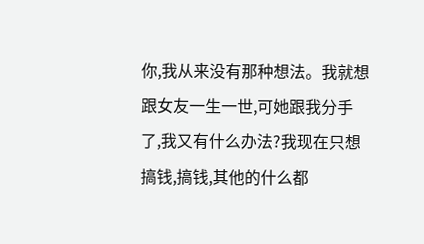你,我从来没有那种想法。我就想跟女友一生一世,可她跟我分手了,我又有什么办法?我现在只想搞钱,搞钱,其他的什么都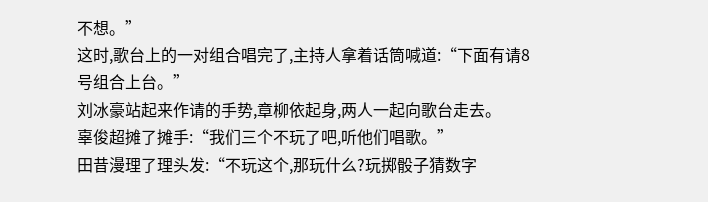不想。”
这时,歌台上的一对组合唱完了,主持人拿着话筒喊道:“下面有请8号组合上台。”
刘冰豪站起来作请的手势,章柳依起身,两人一起向歌台走去。
辜俊超摊了摊手:“我们三个不玩了吧,听他们唱歌。”
田昔漫理了理头发:“不玩这个,那玩什么?玩掷骰子猜数字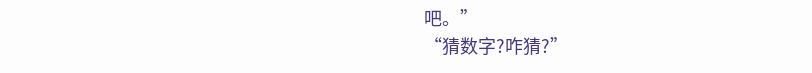吧。”
“猜数字?咋猜?”